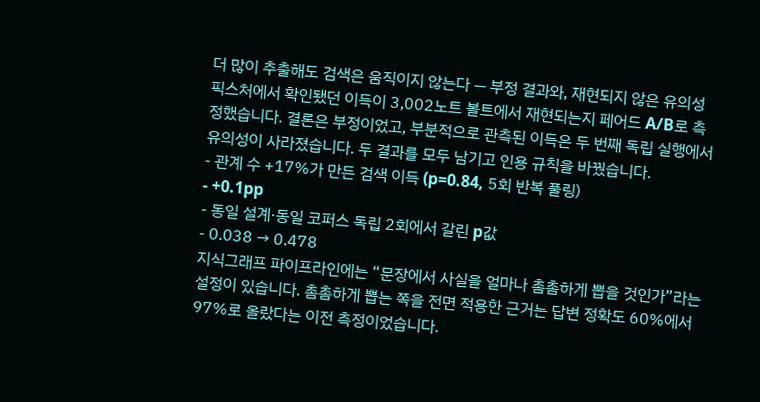더 많이 추출해도 검색은 움직이지 않는다 — 부정 결과와, 재현되지 않은 유의성
픽스처에서 확인됐던 이득이 3,002노트 볼트에서 재현되는지 페어드 A/B로 측정했습니다. 결론은 부정이었고, 부분적으로 관측된 이득은 두 번째 독립 실행에서 유의성이 사라졌습니다. 두 결과를 모두 남기고 인용 규칙을 바꿨습니다.
- 관계 수 +17%가 만든 검색 이득 (p=0.84, 5회 반복 풀링)
- +0.1pp
- 동일 설계·동일 코퍼스 독립 2회에서 갈린 p값
- 0.038 → 0.478
지식그래프 파이프라인에는 “문장에서 사실을 얼마나 촘촘하게 뽑을 것인가”라는 설정이 있습니다. 촘촘하게 뽑는 쪽을 전면 적용한 근거는 답변 정확도 60%에서 97%로 올랐다는 이전 측정이었습니다.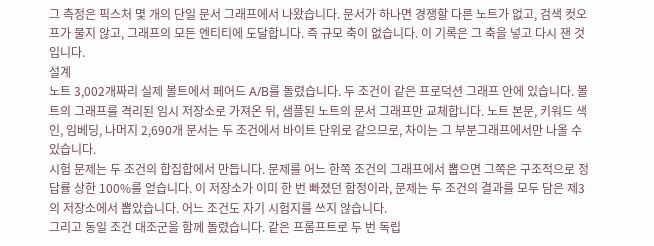그 측정은 픽스처 몇 개의 단일 문서 그래프에서 나왔습니다. 문서가 하나면 경쟁할 다른 노트가 없고, 검색 컷오프가 물지 않고, 그래프의 모든 엔티티에 도달합니다. 즉 규모 축이 없습니다. 이 기록은 그 축을 넣고 다시 잰 것입니다.
설계
노트 3,002개짜리 실제 볼트에서 페어드 A/B를 돌렸습니다. 두 조건이 같은 프로덕션 그래프 안에 있습니다. 볼트의 그래프를 격리된 임시 저장소로 가져온 뒤, 샘플된 노트의 문서 그래프만 교체합니다. 노트 본문, 키워드 색인, 임베딩, 나머지 2,690개 문서는 두 조건에서 바이트 단위로 같으므로, 차이는 그 부분그래프에서만 나올 수 있습니다.
시험 문제는 두 조건의 합집합에서 만듭니다. 문제를 어느 한쪽 조건의 그래프에서 뽑으면 그쪽은 구조적으로 정답률 상한 100%를 얻습니다. 이 저장소가 이미 한 번 빠졌던 함정이라, 문제는 두 조건의 결과를 모두 담은 제3의 저장소에서 뽑았습니다. 어느 조건도 자기 시험지를 쓰지 않습니다.
그리고 동일 조건 대조군을 함께 돌렸습니다. 같은 프롬프트로 두 번 독립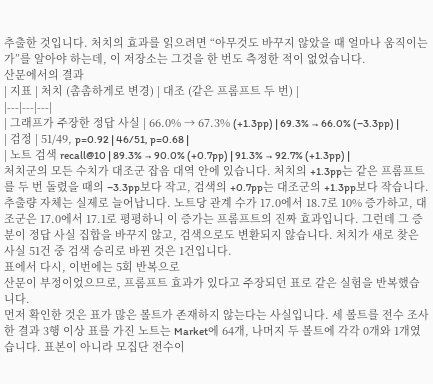추출한 것입니다. 처치의 효과를 읽으려면 “아무것도 바꾸지 않았을 때 얼마나 움직이는가”를 알아야 하는데, 이 저장소는 그것을 한 번도 측정한 적이 없었습니다.
산문에서의 결과
| 지표 | 처치 (촘촘하게로 변경) | 대조 (같은 프롬프트 두 번) |
|---|---|---|
| 그래프가 주장한 정답 사실 | 66.0% → 67.3% (+1.3pp) | 69.3% → 66.0% (−3.3pp) |
| 검정 | 51/49, p=0.92 | 46/51, p=0.68 |
| 노트 검색 recall@10 | 89.3% → 90.0% (+0.7pp) | 91.3% → 92.7% (+1.3pp) |
처치군의 모든 수치가 대조군 잡음 대역 안에 있습니다. 처치의 +1.3pp는 같은 프롬프트를 두 번 돌렸을 때의 −3.3pp보다 작고, 검색의 +0.7pp는 대조군의 +1.3pp보다 작습니다.
추출량 자체는 실제로 늘어납니다. 노트당 관계 수가 17.0에서 18.7로 10% 증가하고, 대조군은 17.0에서 17.1로 평평하니 이 증가는 프롬프트의 진짜 효과입니다. 그런데 그 증분이 정답 사실 집합을 바꾸지 않고, 검색으로도 변환되지 않습니다. 처치가 새로 찾은 사실 51건 중 검색 승리로 바뀐 것은 1건입니다.
표에서 다시, 이번에는 5회 반복으로
산문이 부정이었으므로, 프롬프트 효과가 있다고 주장되던 표로 같은 실험을 반복했습니다.
먼저 확인한 것은 표가 많은 볼트가 존재하지 않는다는 사실입니다. 세 볼트를 전수 조사한 결과 3행 이상 표를 가진 노트는 Market에 64개, 나머지 두 볼트에 각각 0개와 1개였습니다. 표본이 아니라 모집단 전수이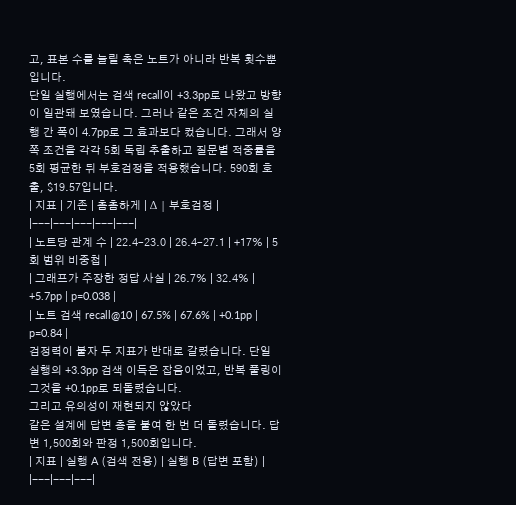고, 표본 수를 늘릴 축은 노트가 아니라 반복 횟수뿐입니다.
단일 실행에서는 검색 recall이 +3.3pp로 나왔고 방향이 일관돼 보였습니다. 그러나 같은 조건 자체의 실행 간 폭이 4.7pp로 그 효과보다 컸습니다. 그래서 양쪽 조건을 각각 5회 독립 추출하고 질문별 적중률을 5회 평균한 뒤 부호검정을 적용했습니다. 590회 호출, $19.57입니다.
| 지표 | 기존 | 촘촘하게 | Δ | 부호검정 |
|---|---|---|---|---|
| 노트당 관계 수 | 22.4–23.0 | 26.4–27.1 | +17% | 5회 범위 비중첩 |
| 그래프가 주장한 정답 사실 | 26.7% | 32.4% | +5.7pp | p=0.038 |
| 노트 검색 recall@10 | 67.5% | 67.6% | +0.1pp | p=0.84 |
검정력이 붙자 두 지표가 반대로 갈렸습니다. 단일 실행의 +3.3pp 검색 이득은 잡음이었고, 반복 풀링이 그것을 +0.1pp로 되돌렸습니다.
그리고 유의성이 재현되지 않았다
같은 설계에 답변 층을 붙여 한 번 더 돌렸습니다. 답변 1,500회와 판정 1,500회입니다.
| 지표 | 실행 A (검색 전용) | 실행 B (답변 포함) |
|---|---|---|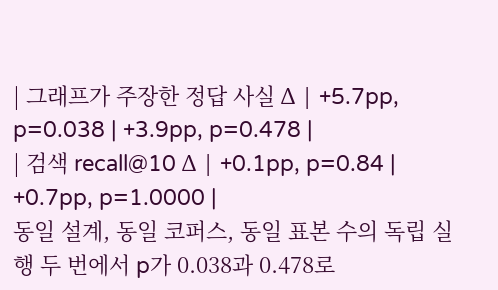| 그래프가 주장한 정답 사실 Δ | +5.7pp, p=0.038 | +3.9pp, p=0.478 |
| 검색 recall@10 Δ | +0.1pp, p=0.84 | +0.7pp, p=1.0000 |
동일 설계, 동일 코퍼스, 동일 표본 수의 독립 실행 두 번에서 p가 0.038과 0.478로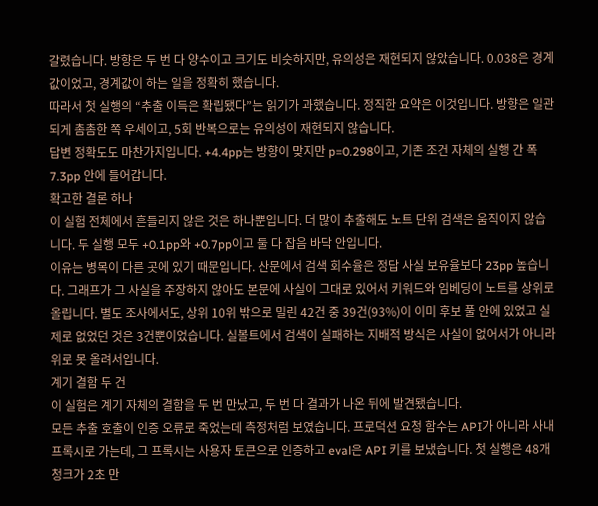갈렸습니다. 방향은 두 번 다 양수이고 크기도 비슷하지만, 유의성은 재현되지 않았습니다. 0.038은 경계값이었고, 경계값이 하는 일을 정확히 했습니다.
따라서 첫 실행의 “추출 이득은 확립됐다”는 읽기가 과했습니다. 정직한 요약은 이것입니다. 방향은 일관되게 촘촘한 쪽 우세이고, 5회 반복으로는 유의성이 재현되지 않습니다.
답변 정확도도 마찬가지입니다. +4.4pp는 방향이 맞지만 p=0.298이고, 기존 조건 자체의 실행 간 폭 7.3pp 안에 들어갑니다.
확고한 결론 하나
이 실험 전체에서 흔들리지 않은 것은 하나뿐입니다. 더 많이 추출해도 노트 단위 검색은 움직이지 않습니다. 두 실행 모두 +0.1pp와 +0.7pp이고 둘 다 잡음 바닥 안입니다.
이유는 병목이 다른 곳에 있기 때문입니다. 산문에서 검색 회수율은 정답 사실 보유율보다 23pp 높습니다. 그래프가 그 사실을 주장하지 않아도 본문에 사실이 그대로 있어서 키워드와 임베딩이 노트를 상위로 올립니다. 별도 조사에서도, 상위 10위 밖으로 밀린 42건 중 39건(93%)이 이미 후보 풀 안에 있었고 실제로 없었던 것은 3건뿐이었습니다. 실볼트에서 검색이 실패하는 지배적 방식은 사실이 없어서가 아니라 위로 못 올려서입니다.
계기 결함 두 건
이 실험은 계기 자체의 결함을 두 번 만났고, 두 번 다 결과가 나온 뒤에 발견됐습니다.
모든 추출 호출이 인증 오류로 죽었는데 측정처럼 보였습니다. 프로덕션 요청 함수는 API가 아니라 사내 프록시로 가는데, 그 프록시는 사용자 토큰으로 인증하고 eval은 API 키를 보냈습니다. 첫 실행은 48개 청크가 2초 만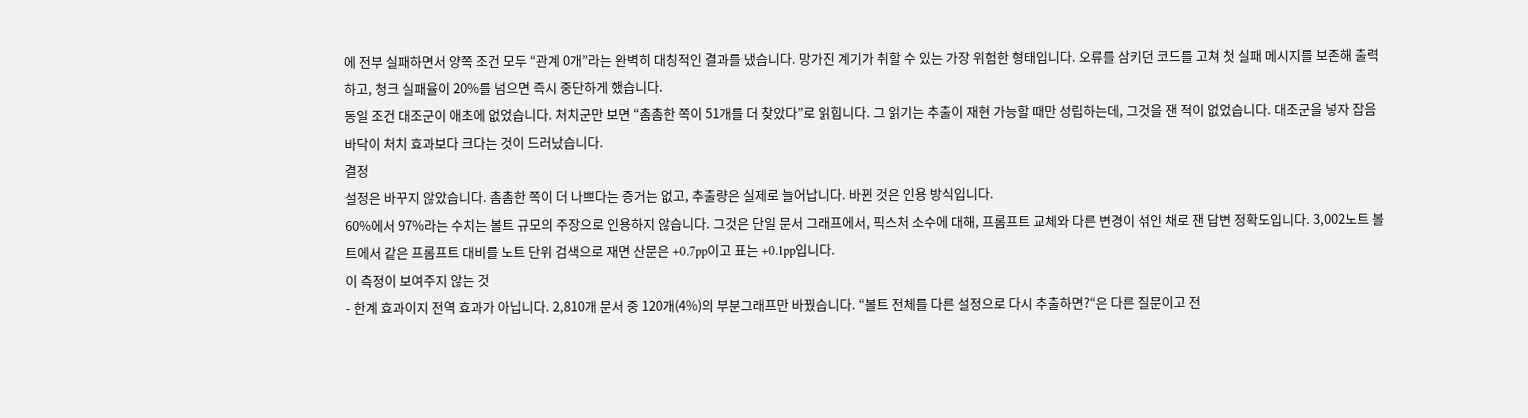에 전부 실패하면서 양쪽 조건 모두 “관계 0개”라는 완벽히 대칭적인 결과를 냈습니다. 망가진 계기가 취할 수 있는 가장 위험한 형태입니다. 오류를 삼키던 코드를 고쳐 첫 실패 메시지를 보존해 출력하고, 청크 실패율이 20%를 넘으면 즉시 중단하게 했습니다.
동일 조건 대조군이 애초에 없었습니다. 처치군만 보면 “촘촘한 쪽이 51개를 더 찾았다”로 읽힙니다. 그 읽기는 추출이 재현 가능할 때만 성립하는데, 그것을 잰 적이 없었습니다. 대조군을 넣자 잡음 바닥이 처치 효과보다 크다는 것이 드러났습니다.
결정
설정은 바꾸지 않았습니다. 촘촘한 쪽이 더 나쁘다는 증거는 없고, 추출량은 실제로 늘어납니다. 바뀐 것은 인용 방식입니다.
60%에서 97%라는 수치는 볼트 규모의 주장으로 인용하지 않습니다. 그것은 단일 문서 그래프에서, 픽스처 소수에 대해, 프롬프트 교체와 다른 변경이 섞인 채로 잰 답변 정확도입니다. 3,002노트 볼트에서 같은 프롬프트 대비를 노트 단위 검색으로 재면 산문은 +0.7pp이고 표는 +0.1pp입니다.
이 측정이 보여주지 않는 것
- 한계 효과이지 전역 효과가 아닙니다. 2,810개 문서 중 120개(4%)의 부분그래프만 바꿨습니다. “볼트 전체를 다른 설정으로 다시 추출하면?“은 다른 질문이고 전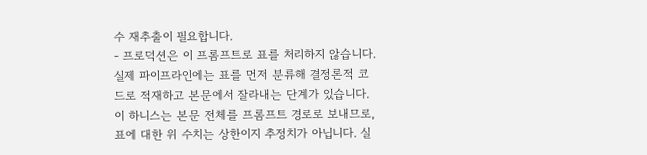수 재추출이 필요합니다.
- 프로덕션은 이 프롬프트로 표를 처리하지 않습니다. 실제 파이프라인에는 표를 먼저 분류해 결정론적 코드로 적재하고 본문에서 잘라내는 단계가 있습니다. 이 하니스는 본문 전체를 프롬프트 경로로 보내므로, 표에 대한 위 수치는 상한이지 추정치가 아닙니다. 실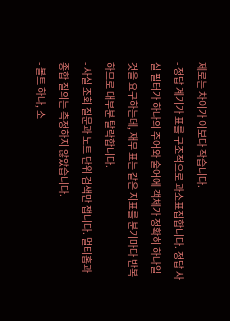제로는 차이가 이보다 작습니다.
- 정답 계기가 표를 구조적으로 과소표집합니다. 정답 사실 필터가 하나의 주어와 술어에 객체가 정확히 하나일 것을 요구하는데, 재무 표는 같은 지표를 분기마다 반복하므로 대부분 탈락합니다.
- 사실 조회 질문과 노트 단위 검색만 잽니다. 멀티홉과 종합 질의는 측정하지 않았습니다.
- 볼트 하나, 소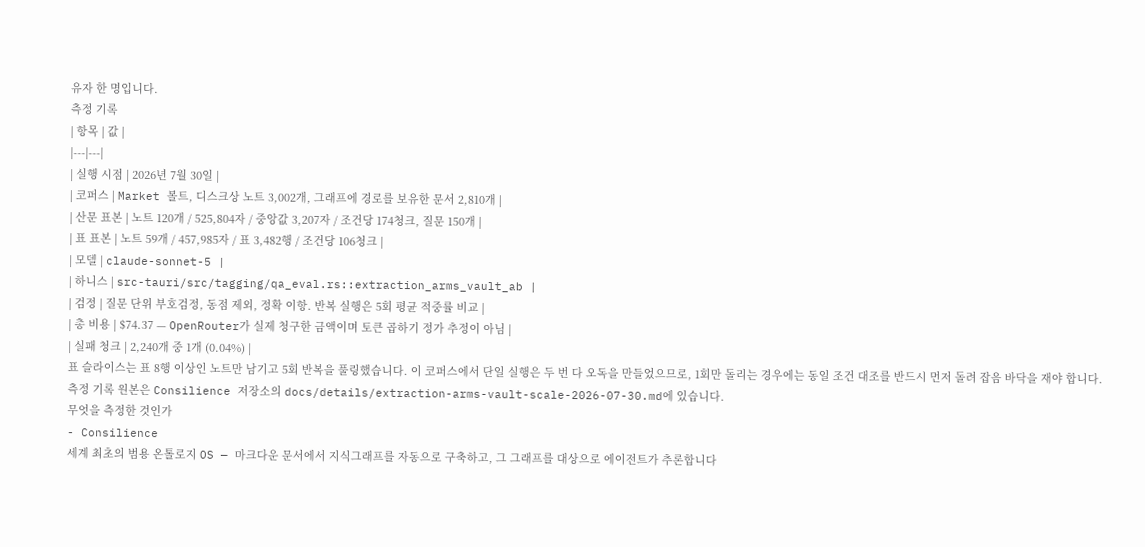유자 한 명입니다.
측정 기록
| 항목 | 값 |
|---|---|
| 실행 시점 | 2026년 7월 30일 |
| 코퍼스 | Market 볼트, 디스크상 노트 3,002개, 그래프에 경로를 보유한 문서 2,810개 |
| 산문 표본 | 노트 120개 / 525,804자 / 중앙값 3,207자 / 조건당 174청크, 질문 150개 |
| 표 표본 | 노트 59개 / 457,985자 / 표 3,482행 / 조건당 106청크 |
| 모델 | claude-sonnet-5 |
| 하니스 | src-tauri/src/tagging/qa_eval.rs::extraction_arms_vault_ab |
| 검정 | 질문 단위 부호검정, 동점 제외, 정확 이항. 반복 실행은 5회 평균 적중률 비교 |
| 총 비용 | $74.37 — OpenRouter가 실제 청구한 금액이며 토큰 곱하기 정가 추정이 아님 |
| 실패 청크 | 2,240개 중 1개 (0.04%) |
표 슬라이스는 표 8행 이상인 노트만 남기고 5회 반복을 풀링했습니다. 이 코퍼스에서 단일 실행은 두 번 다 오독을 만들었으므로, 1회만 돌리는 경우에는 동일 조건 대조를 반드시 먼저 돌려 잡음 바닥을 재야 합니다.
측정 기록 원본은 Consilience 저장소의 docs/details/extraction-arms-vault-scale-2026-07-30.md에 있습니다.
무엇을 측정한 것인가
- Consilience
세계 최초의 범용 온톨로지 OS — 마크다운 문서에서 지식그래프를 자동으로 구축하고, 그 그래프를 대상으로 에이전트가 추론합니다